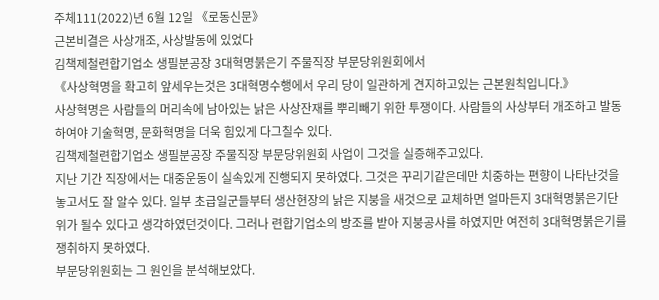주체111(2022)년 6월 12일 《로동신문》
근본비결은 사상개조, 사상발동에 있었다
김책제철련합기업소 생필분공장 3대혁명붉은기 주물직장 부문당위원회에서
《사상혁명을 확고히 앞세우는것은 3대혁명수행에서 우리 당이 일관하게 견지하고있는 근본원칙입니다.》
사상혁명은 사람들의 머리속에 남아있는 낡은 사상잔재를 뿌리빼기 위한 투쟁이다. 사람들의 사상부터 개조하고 발동하여야 기술혁명, 문화혁명을 더욱 힘있게 다그칠수 있다.
김책제철련합기업소 생필분공장 주물직장 부문당위원회 사업이 그것을 실증해주고있다.
지난 기간 직장에서는 대중운동이 실속있게 진행되지 못하였다. 그것은 꾸리기같은데만 치중하는 편향이 나타난것을 놓고서도 잘 알수 있다. 일부 초급일군들부터 생산현장의 낡은 지붕을 새것으로 교체하면 얼마든지 3대혁명붉은기단위가 될수 있다고 생각하였던것이다. 그러나 련합기업소의 방조를 받아 지붕공사를 하였지만 여전히 3대혁명붉은기를 쟁취하지 못하였다.
부문당위원회는 그 원인을 분석해보았다.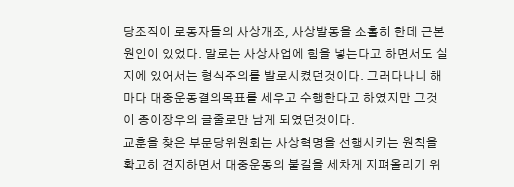당조직이 로동자들의 사상개조, 사상발동을 소홀히 한데 근본원인이 있었다. 말로는 사상사업에 힘을 넣는다고 하면서도 실지에 있어서는 형식주의를 발로시켰던것이다. 그러다나니 해마다 대중운동결의목표를 세우고 수행한다고 하였지만 그것이 종이장우의 글줄로만 남게 되였던것이다.
교훈을 찾은 부문당위원회는 사상혁명을 선행시키는 원칙을 확고히 견지하면서 대중운동의 불길을 세차게 지펴올리기 위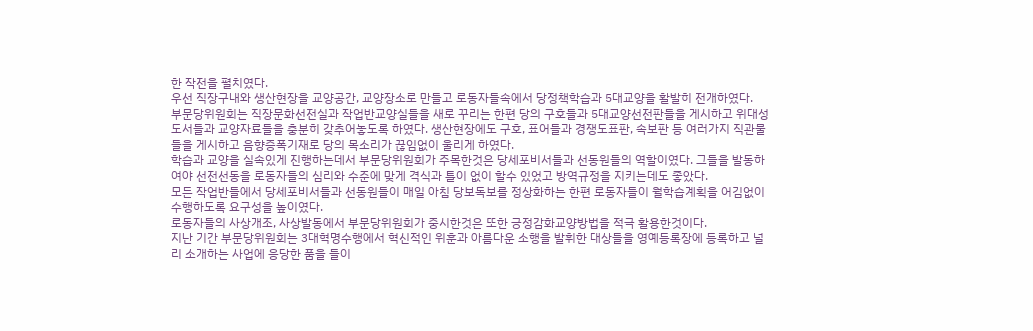한 작전을 펼치였다.
우선 직장구내와 생산현장을 교양공간, 교양장소로 만들고 로동자들속에서 당정책학습과 5대교양을 활발히 전개하였다.
부문당위원회는 직장문화선전실과 작업반교양실들을 새로 꾸리는 한편 당의 구호들과 5대교양선전판들을 게시하고 위대성도서들과 교양자료들을 충분히 갖추어놓도록 하였다. 생산현장에도 구호, 표어들과 경쟁도표판, 속보판 등 여러가지 직관물들을 게시하고 음향증폭기재로 당의 목소리가 끊임없이 울리게 하였다.
학습과 교양을 실속있게 진행하는데서 부문당위원회가 주목한것은 당세포비서들과 선동원들의 역할이였다. 그들을 발동하여야 선전선동을 로동자들의 심리와 수준에 맞게 격식과 틀이 없이 할수 있었고 방역규정을 지키는데도 좋았다.
모든 작업반들에서 당세포비서들과 선동원들이 매일 아침 당보독보를 정상화하는 한편 로동자들이 월학습계획을 어김없이 수행하도록 요구성을 높이였다.
로동자들의 사상개조, 사상발동에서 부문당위원회가 중시한것은 또한 긍정감화교양방법을 적극 활용한것이다.
지난 기간 부문당위원회는 3대혁명수행에서 혁신적인 위훈과 아름다운 소행을 발휘한 대상들을 영예등록장에 등록하고 널리 소개하는 사업에 응당한 품을 들이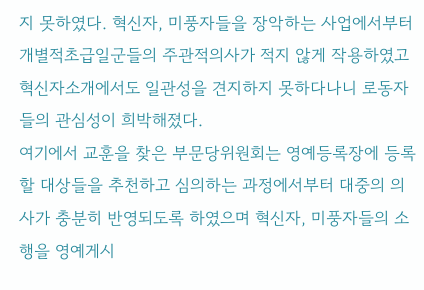지 못하였다. 혁신자, 미풍자들을 장악하는 사업에서부터 개별적초급일군들의 주관적의사가 적지 않게 작용하였고 혁신자소개에서도 일관성을 견지하지 못하다나니 로동자들의 관심성이 희박해졌다.
여기에서 교훈을 찾은 부문당위원회는 영예등록장에 등록할 대상들을 추천하고 심의하는 과정에서부터 대중의 의사가 충분히 반영되도록 하였으며 혁신자, 미풍자들의 소행을 영예게시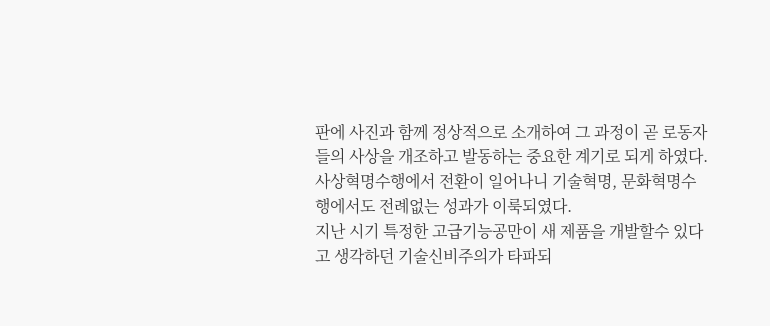판에 사진과 함께 정상적으로 소개하여 그 과정이 곧 로동자들의 사상을 개조하고 발동하는 중요한 계기로 되게 하였다.
사상혁명수행에서 전환이 일어나니 기술혁명, 문화혁명수행에서도 전례없는 성과가 이룩되였다.
지난 시기 특정한 고급기능공만이 새 제품을 개발할수 있다고 생각하던 기술신비주의가 타파되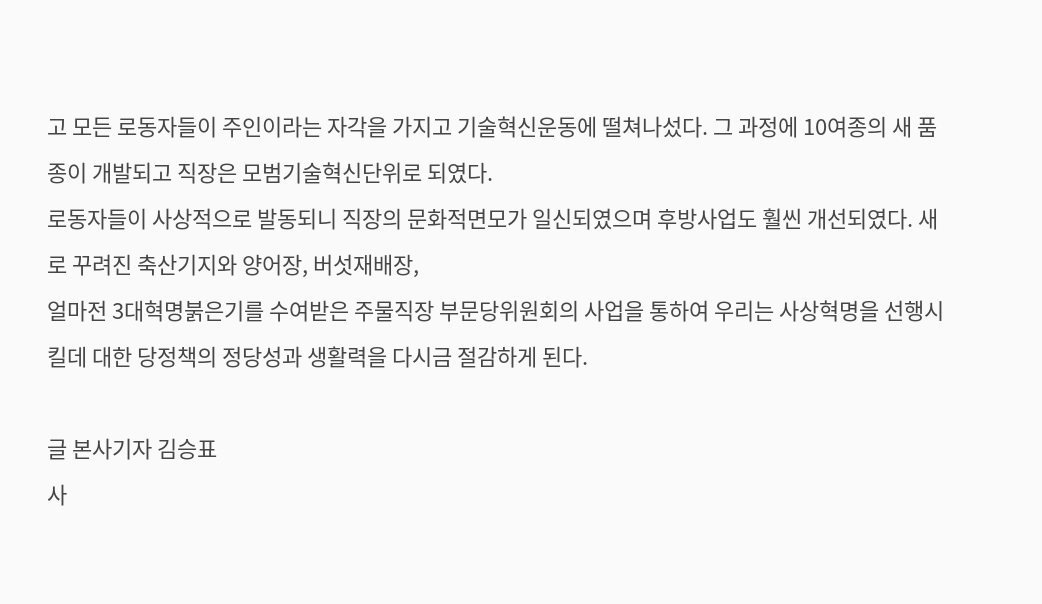고 모든 로동자들이 주인이라는 자각을 가지고 기술혁신운동에 떨쳐나섰다. 그 과정에 10여종의 새 품종이 개발되고 직장은 모범기술혁신단위로 되였다.
로동자들이 사상적으로 발동되니 직장의 문화적면모가 일신되였으며 후방사업도 훨씬 개선되였다. 새로 꾸려진 축산기지와 양어장, 버섯재배장,
얼마전 3대혁명붉은기를 수여받은 주물직장 부문당위원회의 사업을 통하여 우리는 사상혁명을 선행시킬데 대한 당정책의 정당성과 생활력을 다시금 절감하게 된다.

글 본사기자 김승표
사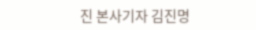진 본사기자 김진명